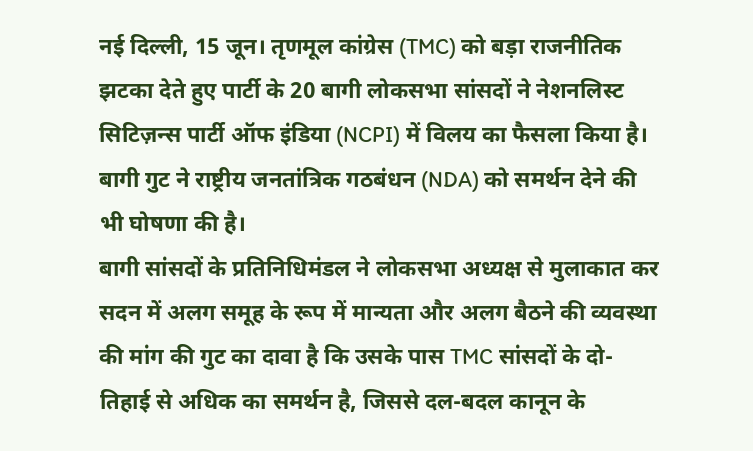नई दिल्ली, 15 जून। तृणमूल कांग्रेस (TMC) को बड़ा राजनीतिक झटका देते हुए पार्टी के 20 बागी लोकसभा सांसदों ने नेशनलिस्ट सिटिज़न्स पार्टी ऑफ इंडिया (NCPI) में विलय का फैसला किया है। बागी गुट ने राष्ट्रीय जनतांत्रिक गठबंधन (NDA) को समर्थन देने की भी घोषणा की है।
बागी सांसदों के प्रतिनिधिमंडल ने लोकसभा अध्यक्ष से मुलाकात कर सदन में अलग समूह के रूप में मान्यता और अलग बैठने की व्यवस्था की मांग की गुट का दावा है कि उसके पास TMC सांसदों के दो-तिहाई से अधिक का समर्थन है, जिससे दल-बदल कानून के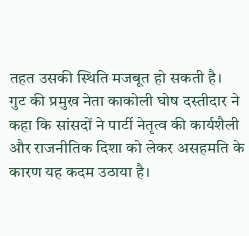तहत उसकी स्थिति मजबूत हो सकती है।
गुट की प्रमुख नेता काकोली घोष दस्तीदार ने कहा कि सांसदों ने पार्टी नेतृत्व की कार्यशैली और राजनीतिक दिशा को लेकर असहमति के कारण यह कदम उठाया है।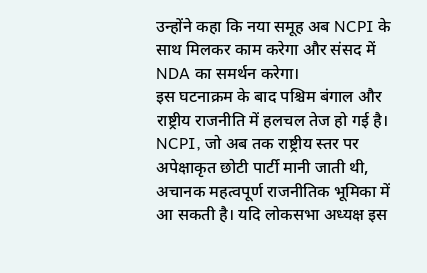उन्होंने कहा कि नया समूह अब NCPI के साथ मिलकर काम करेगा और संसद में NDA का समर्थन करेगा।
इस घटनाक्रम के बाद पश्चिम बंगाल और राष्ट्रीय राजनीति में हलचल तेज हो गई है। NCPI, जो अब तक राष्ट्रीय स्तर पर अपेक्षाकृत छोटी पार्टी मानी जाती थी, अचानक महत्वपूर्ण राजनीतिक भूमिका में आ सकती है। यदि लोकसभा अध्यक्ष इस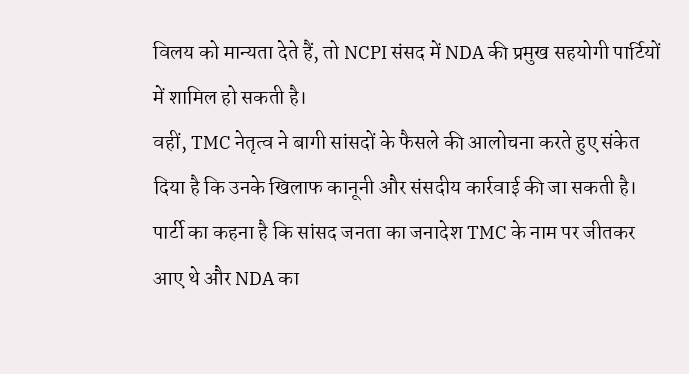विलय को मान्यता देते हैं, तो NCPI संसद में NDA की प्रमुख सहयोगी पार्टियों में शामिल हो सकती है।
वहीं, TMC नेतृत्व ने बागी सांसदों के फैसले की आलोचना करते हुए संकेत दिया है कि उनके खिलाफ कानूनी और संसदीय कार्रवाई की जा सकती है। पार्टी का कहना है कि सांसद जनता का जनादेश TMC के नाम पर जीतकर आए थे और NDA का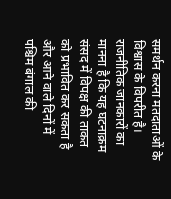समर्थन करना मतदाताओं के विश्वास के विपरीत है।
राजनीतिक जानकारों का मानना है कि यह घटनाक्रम संसद में विपक्ष की ताकत को प्रभावित कर सकता है और आने वाले दिनों में पश्चिम बंगाल की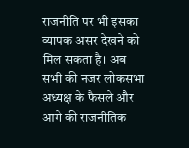राजनीति पर भी इसका व्यापक असर देखने को मिल सकता है। अब सभी की नजर लोकसभा अध्यक्ष के फैसले और आगे की राजनीतिक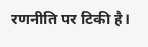रणनीति पर टिकी है।